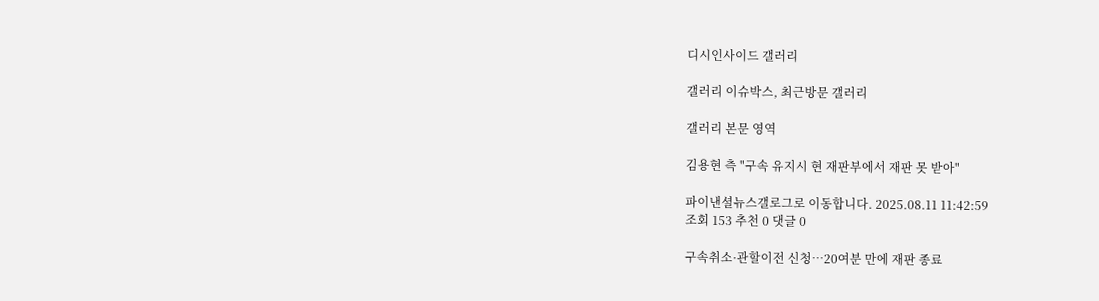디시인사이드 갤러리

갤러리 이슈박스, 최근방문 갤러리

갤러리 본문 영역

김용현 측 "구속 유지시 현 재판부에서 재판 못 받아"

파이낸셜뉴스갤로그로 이동합니다. 2025.08.11 11:42:59
조회 153 추천 0 댓글 0

구속취소·관할이전 신청…20여분 만에 재판 종료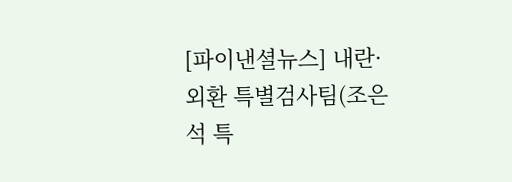[파이낸셜뉴스] 내란·외환 특별검사팀(조은석 특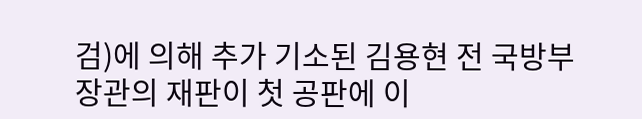검)에 의해 추가 기소된 김용현 전 국방부 장관의 재판이 첫 공판에 이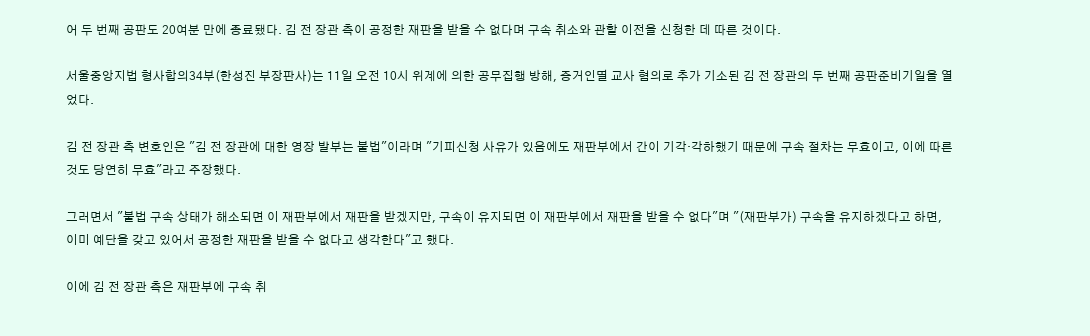어 두 번째 공판도 20여분 만에 종료됐다. 김 전 장관 측이 공정한 재판을 받을 수 없다며 구속 취소와 관할 이전을 신청한 데 따른 것이다.

서울중앙지법 형사합의34부(한성진 부장판사)는 11일 오전 10시 위계에 의한 공무집행 방해, 증거인멸 교사 혐의로 추가 기소된 김 전 장관의 두 번째 공판준비기일을 열었다.

김 전 장관 측 변호인은 "김 전 장관에 대한 영장 발부는 불법"이라며 "기피신청 사유가 있음에도 재판부에서 간이 기각·각하했기 때문에 구속 절차는 무효이고, 이에 따른 것도 당연히 무효"라고 주장했다.

그러면서 "불법 구속 상태가 해소되면 이 재판부에서 재판을 받겠지만, 구속이 유지되면 이 재판부에서 재판을 받을 수 없다"며 "(재판부가) 구속을 유지하겠다고 하면, 이미 예단을 갖고 있어서 공정한 재판을 받을 수 없다고 생각한다"고 했다.

이에 김 전 장관 측은 재판부에 구속 취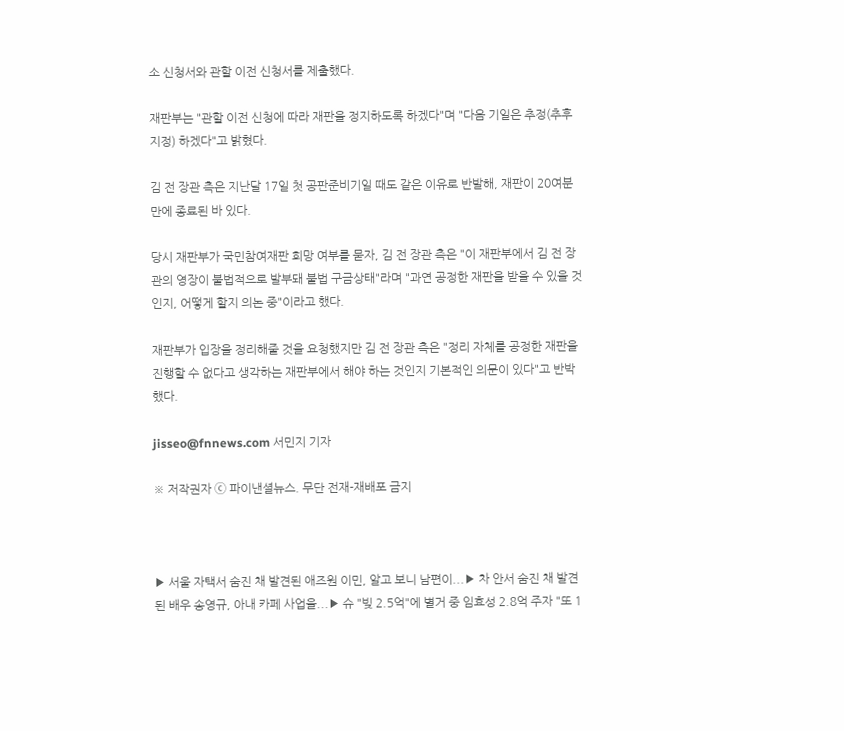소 신청서와 관할 이전 신청서를 제출했다.

재판부는 "관할 이전 신청에 따라 재판을 정지하도록 하겠다"며 "다음 기일은 추정(추후지정) 하겠다"고 밝혔다.

김 전 장관 측은 지난달 17일 첫 공판준비기일 때도 같은 이유로 반발해, 재판이 20여분 만에 종료된 바 있다.

당시 재판부가 국민참여재판 희망 여부를 묻자, 김 전 장관 측은 "이 재판부에서 김 전 장관의 영장이 불법적으로 발부돼 불법 구금상태"라며 "과연 공정한 재판을 받을 수 있을 것인지, 어떻게 할지 의논 중"이라고 했다.

재판부가 입장을 정리해줄 것을 요청했지만 김 전 장관 측은 "정리 자체를 공정한 재판을 진행할 수 없다고 생각하는 재판부에서 해야 하는 것인지 기본적인 의문이 있다"고 반박했다.

jisseo@fnnews.com 서민지 기자

※ 저작권자 ⓒ 파이낸셜뉴스. 무단 전재-재배포 금지



▶ 서울 자택서 숨진 채 발견된 애즈원 이민, 알고 보니 남편이...▶ 차 안서 숨진 채 발견된 배우 송영규, 아내 카페 사업을...▶ 슈 "빚 2.5억"에 별거 중 임효성 2.8억 주자 "또 1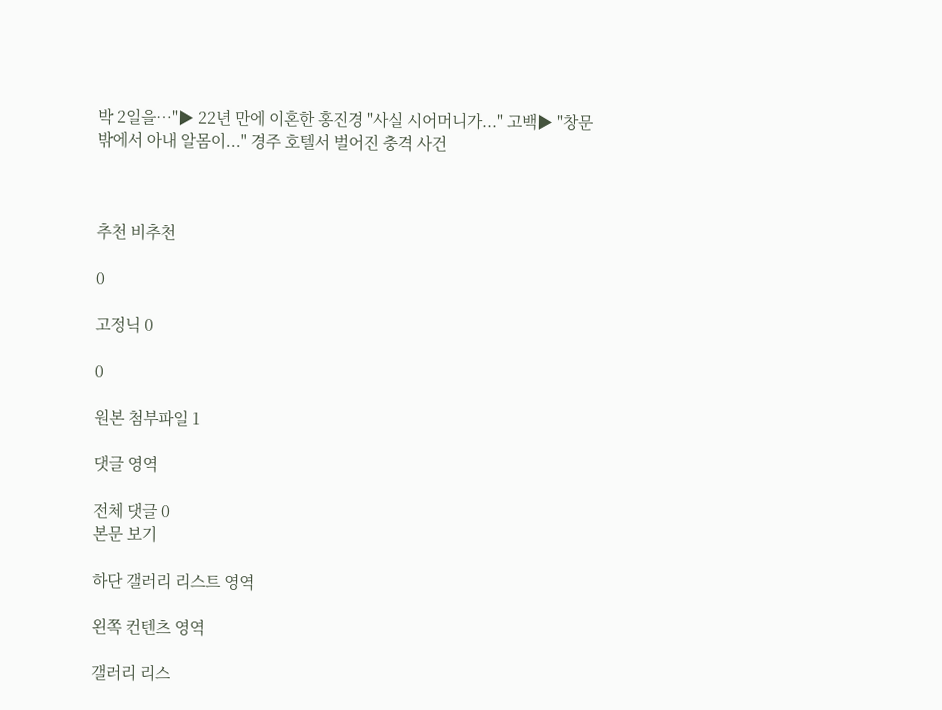박 2일을…"▶ 22년 만에 이혼한 홍진경 "사실 시어머니가..." 고백▶ "창문 밖에서 아내 알몸이..." 경주 호텔서 벌어진 충격 사건



추천 비추천

0

고정닉 0

0

원본 첨부파일 1

댓글 영역

전체 댓글 0
본문 보기

하단 갤러리 리스트 영역

왼쪽 컨텐츠 영역

갤러리 리스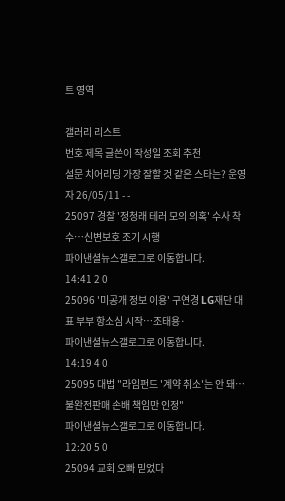트 영역

갤러리 리스트
번호 제목 글쓴이 작성일 조회 추천
설문 치어리딩 가장 잘할 것 같은 스타는? 운영자 26/05/11 - -
25097 경찰 '정청래 테러 모의 의혹' 수사 착수…신변보호 조기 시행
파이낸셜뉴스갤로그로 이동합니다.
14:41 2 0
25096 '미공개 정보 이용' 구연경 LG재단 대표 부부 항소심 시작…조태용·
파이낸셜뉴스갤로그로 이동합니다.
14:19 4 0
25095 대법 "라임펀드 '계약 취소'는 안 돼…불완전판매 손배 책임만 인정"
파이낸셜뉴스갤로그로 이동합니다.
12:20 5 0
25094 교회 오빠 믿었다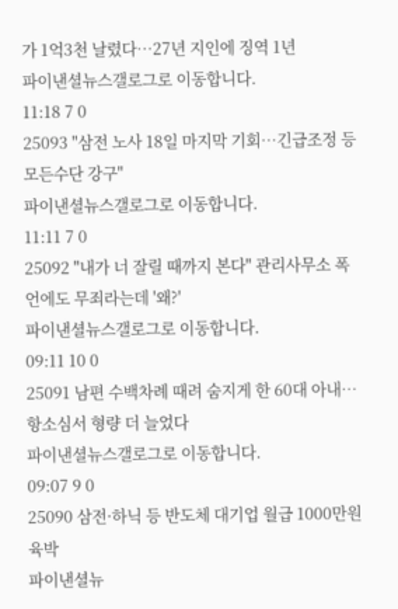가 1억3천 날렸다…27년 지인에 징역 1년
파이낸셜뉴스갤로그로 이동합니다.
11:18 7 0
25093 "삼전 노사 18일 마지막 기회…긴급조정 등 모든수단 강구"
파이낸셜뉴스갤로그로 이동합니다.
11:11 7 0
25092 "내가 너 잘릴 때까지 본다" 관리사무소 폭언에도 무죄라는데 '왜?'
파이낸셜뉴스갤로그로 이동합니다.
09:11 10 0
25091 남편 수백차례 때려 숨지게 한 60대 아내… 항소심서 형량 더 늘었다
파이낸셜뉴스갤로그로 이동합니다.
09:07 9 0
25090 삼전·하닉 등 반도체 대기업 월급 1000만원 육박
파이낸셜뉴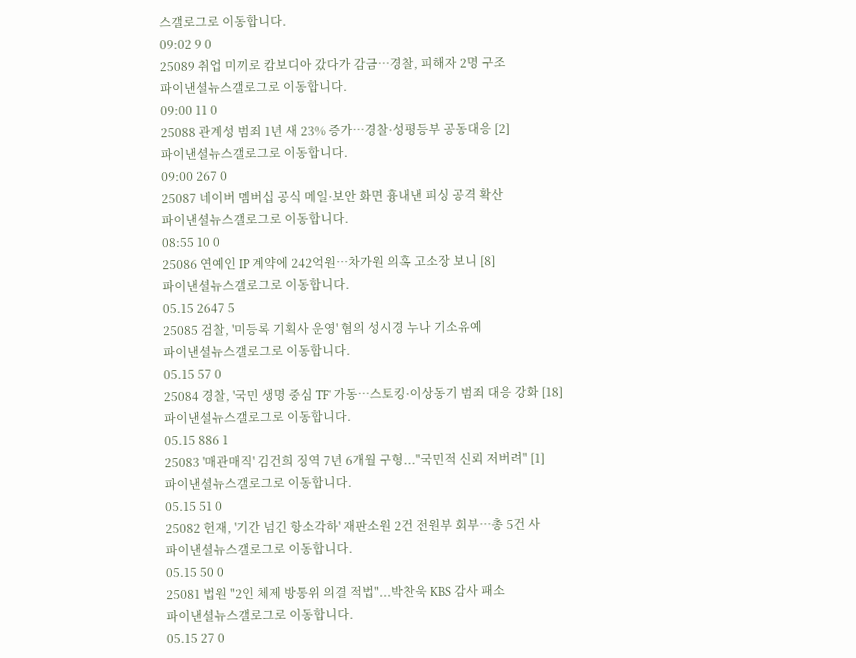스갤로그로 이동합니다.
09:02 9 0
25089 취업 미끼로 캄보디아 갔다가 감금…경찰, 피해자 2명 구조
파이낸셜뉴스갤로그로 이동합니다.
09:00 11 0
25088 관계성 범죄 1년 새 23% 증가…경찰·성평등부 공동대응 [2]
파이낸셜뉴스갤로그로 이동합니다.
09:00 267 0
25087 네이버 멤버십 공식 메일·보안 화면 흉내낸 피싱 공격 확산
파이낸셜뉴스갤로그로 이동합니다.
08:55 10 0
25086 연예인 IP 계약에 242억원…차가원 의혹 고소장 보니 [8]
파이낸셜뉴스갤로그로 이동합니다.
05.15 2647 5
25085 검찰, '미등록 기획사 운영' 혐의 성시경 누나 기소유예
파이낸셜뉴스갤로그로 이동합니다.
05.15 57 0
25084 경찰, '국민 생명 중심 TF' 가동…스토킹·이상동기 범죄 대응 강화 [18]
파이낸셜뉴스갤로그로 이동합니다.
05.15 886 1
25083 '매관매직' 김건희 징역 7년 6개월 구형..."국민적 신뢰 저버려" [1]
파이낸셜뉴스갤로그로 이동합니다.
05.15 51 0
25082 헌재, '기간 넘긴 항소각하' 재판소원 2건 전원부 회부…총 5건 사
파이낸셜뉴스갤로그로 이동합니다.
05.15 50 0
25081 법원 "2인 체제 방통위 의결 적법"...박찬욱 KBS 감사 패소
파이낸셜뉴스갤로그로 이동합니다.
05.15 27 0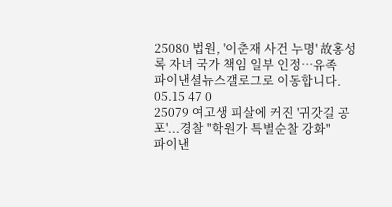25080 법원, '이춘재 사건 누명' 故홍성록 자녀 국가 책임 일부 인정…유족
파이낸셜뉴스갤로그로 이동합니다.
05.15 47 0
25079 여고생 피살에 커진 '귀갓길 공포'...경찰 "학원가 특별순찰 강화"
파이낸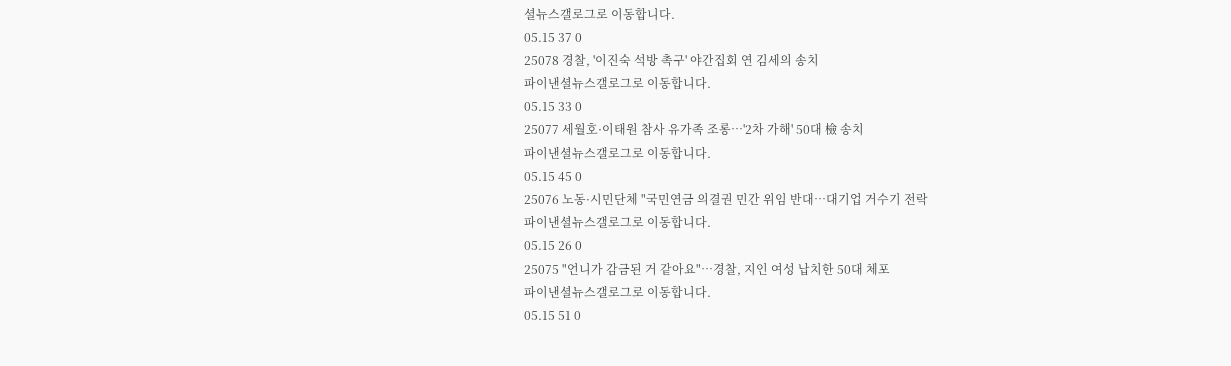셜뉴스갤로그로 이동합니다.
05.15 37 0
25078 경찰, '이진숙 석방 촉구' 야간집회 연 김세의 송치
파이낸셜뉴스갤로그로 이동합니다.
05.15 33 0
25077 세월호·이태원 참사 유가족 조롱…'2차 가해' 50대 檢 송치
파이낸셜뉴스갤로그로 이동합니다.
05.15 45 0
25076 노동·시민단체 "국민연금 의결권 민간 위임 반대…대기업 거수기 전락
파이낸셜뉴스갤로그로 이동합니다.
05.15 26 0
25075 "언니가 감금된 거 같아요"…경찰, 지인 여성 납치한 50대 체포
파이낸셜뉴스갤로그로 이동합니다.
05.15 51 0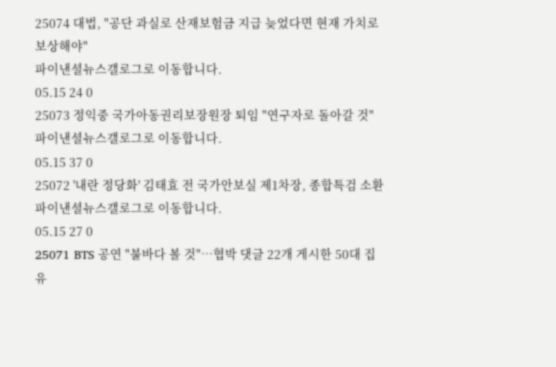25074 대법, "공단 과실로 산재보험금 지급 늦었다면 현재 가치로 보상해야"
파이낸셜뉴스갤로그로 이동합니다.
05.15 24 0
25073 정익중 국가아동권리보장원장 퇴임 "연구자로 돌아갈 것"
파이낸셜뉴스갤로그로 이동합니다.
05.15 37 0
25072 '내란 정당화' 김태효 전 국가안보실 제1차장, 종합특검 소환
파이낸셜뉴스갤로그로 이동합니다.
05.15 27 0
25071 BTS 공연 "불바다 볼 것"…협박 댓글 22개 게시한 50대 집유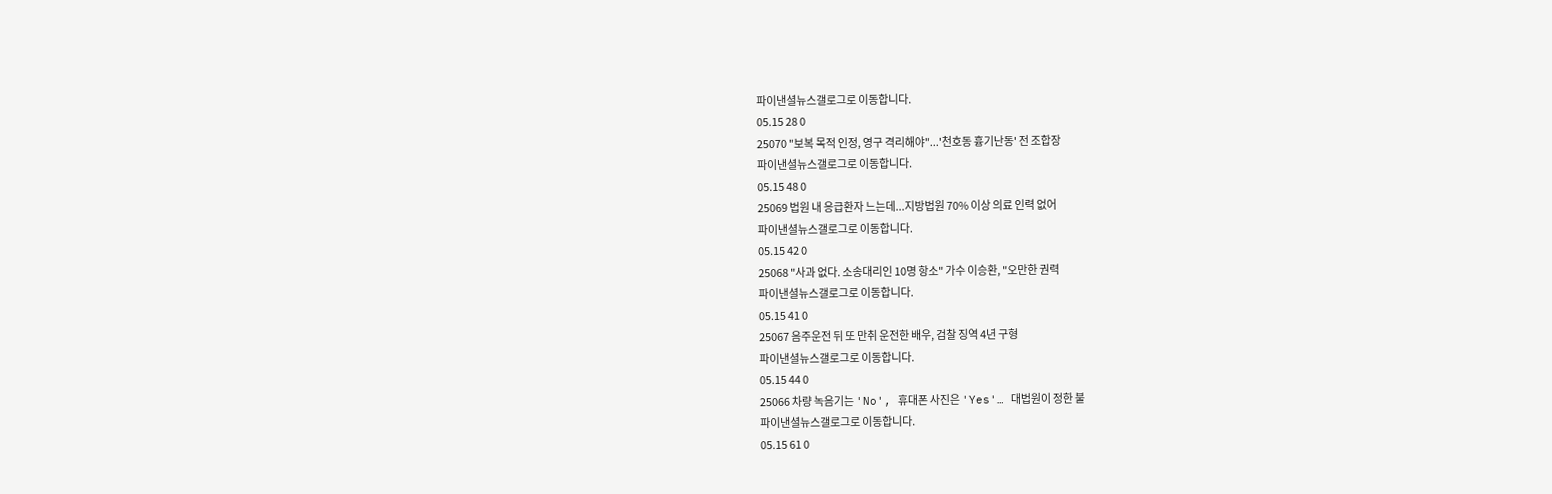파이낸셜뉴스갤로그로 이동합니다.
05.15 28 0
25070 "보복 목적 인정, 영구 격리해야"...'천호동 흉기난동' 전 조합장
파이낸셜뉴스갤로그로 이동합니다.
05.15 48 0
25069 법원 내 응급환자 느는데...지방법원 70% 이상 의료 인력 없어
파이낸셜뉴스갤로그로 이동합니다.
05.15 42 0
25068 "사과 없다. 소송대리인 10명 항소" 가수 이승환, "오만한 권력
파이낸셜뉴스갤로그로 이동합니다.
05.15 41 0
25067 음주운전 뒤 또 만취 운전한 배우, 검찰 징역 4년 구형
파이낸셜뉴스갤로그로 이동합니다.
05.15 44 0
25066 차량 녹음기는 'No', 휴대폰 사진은 'Yes'… 대법원이 정한 불
파이낸셜뉴스갤로그로 이동합니다.
05.15 61 0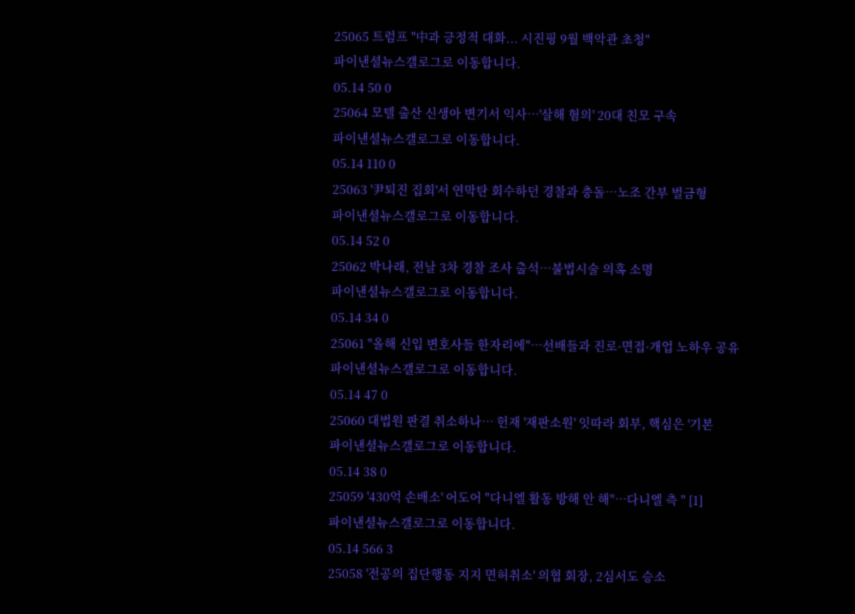25065 트럼프 "中과 긍정적 대화... 시진핑 9월 백악관 초청"
파이낸셜뉴스갤로그로 이동합니다.
05.14 50 0
25064 모텔 출산 신생아 변기서 익사…'살해 혐의' 20대 친모 구속
파이낸셜뉴스갤로그로 이동합니다.
05.14 110 0
25063 '尹퇴진 집회'서 연막탄 회수하던 경찰과 충돌…노조 간부 벌금형
파이낸셜뉴스갤로그로 이동합니다.
05.14 52 0
25062 박나래, 전날 3차 경찰 조사 출석…불법시술 의혹 소명
파이낸셜뉴스갤로그로 이동합니다.
05.14 34 0
25061 "올해 신입 변호사들 한자리에"…선배들과 진로·면접·개업 노하우 공유
파이낸셜뉴스갤로그로 이동합니다.
05.14 47 0
25060 대법원 판결 취소하나… 헌재 '재판소원' 잇따라 회부, 핵심은 '기본
파이낸셜뉴스갤로그로 이동합니다.
05.14 38 0
25059 '430억 손배소' 어도어 "다니엘 활동 방해 안 해"…다니엘 측 " [1]
파이낸셜뉴스갤로그로 이동합니다.
05.14 566 3
25058 '전공의 집단행동 지지 면허취소' 의협 회장, 2심서도 승소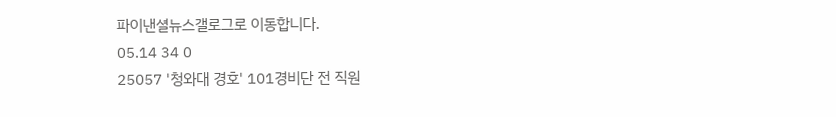파이낸셜뉴스갤로그로 이동합니다.
05.14 34 0
25057 '청와대 경호' 101경비단 전 직원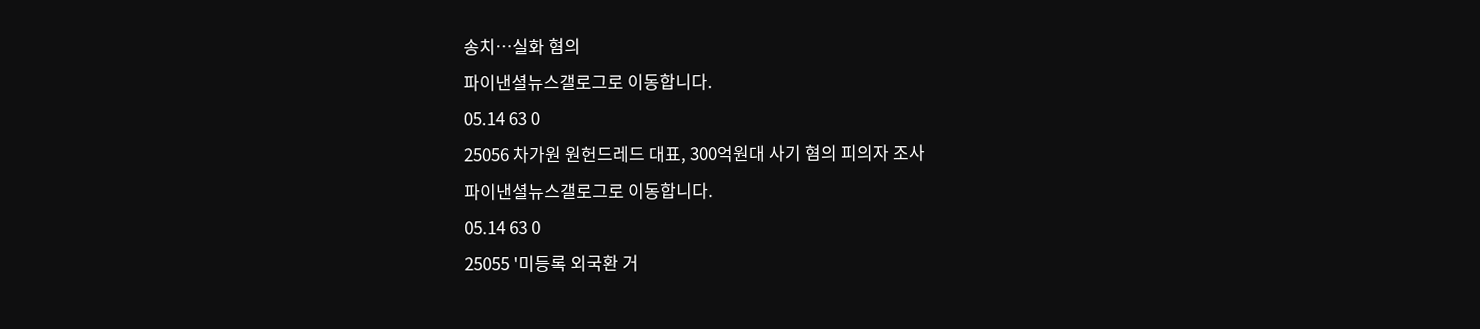송치…실화 혐의
파이낸셜뉴스갤로그로 이동합니다.
05.14 63 0
25056 차가원 원헌드레드 대표, 300억원대 사기 혐의 피의자 조사
파이낸셜뉴스갤로그로 이동합니다.
05.14 63 0
25055 '미등록 외국환 거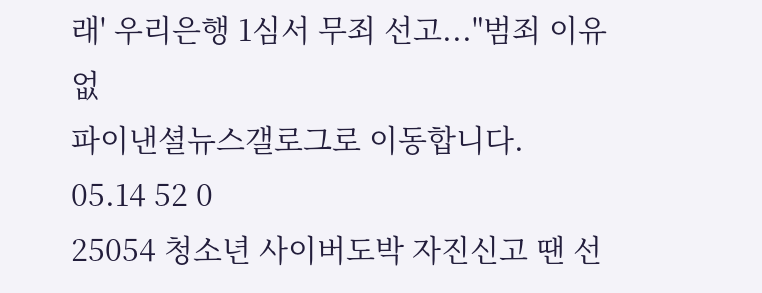래' 우리은행 1심서 무죄 선고..."범죄 이유 없
파이낸셜뉴스갤로그로 이동합니다.
05.14 52 0
25054 청소년 사이버도박 자진신고 땐 선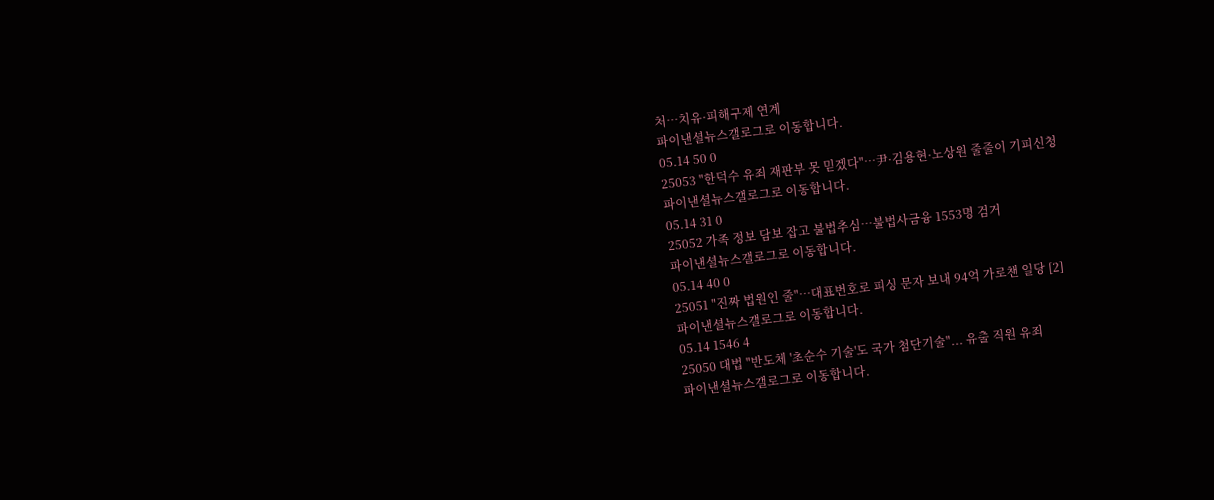처…치유·피해구제 연계
파이낸셜뉴스갤로그로 이동합니다.
05.14 50 0
25053 "한덕수 유죄 재판부 못 믿겠다"…尹·김용현·노상원 줄줄이 기피신청
파이낸셜뉴스갤로그로 이동합니다.
05.14 31 0
25052 가족 정보 담보 잡고 불법추심…불법사금융 1553명 검거
파이낸셜뉴스갤로그로 이동합니다.
05.14 40 0
25051 "진짜 법원인 줄"…대표번호로 피싱 문자 보내 94억 가로챈 일당 [2]
파이낸셜뉴스갤로그로 이동합니다.
05.14 1546 4
25050 대법 "반도체 '초순수 기술'도 국가 첨단기술"... 유출 직원 유죄
파이낸셜뉴스갤로그로 이동합니다.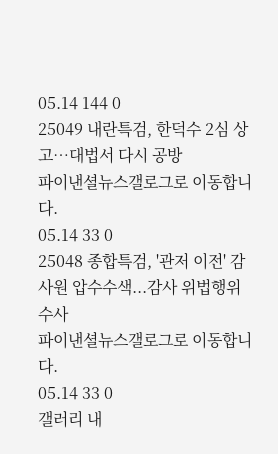05.14 144 0
25049 내란특검, 한덕수 2심 상고…대법서 다시 공방
파이낸셜뉴스갤로그로 이동합니다.
05.14 33 0
25048 종합특검, '관저 이전' 감사원 압수수색...감사 위법행위 수사
파이낸셜뉴스갤로그로 이동합니다.
05.14 33 0
갤러리 내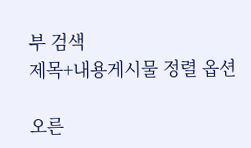부 검색
제목+내용게시물 정렬 옵션

오른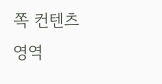쪽 컨텐츠 영역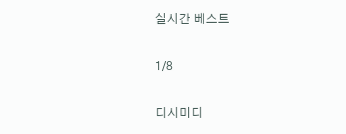실시간 베스트

1/8

디시미디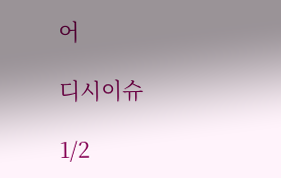어

디시이슈

1/2